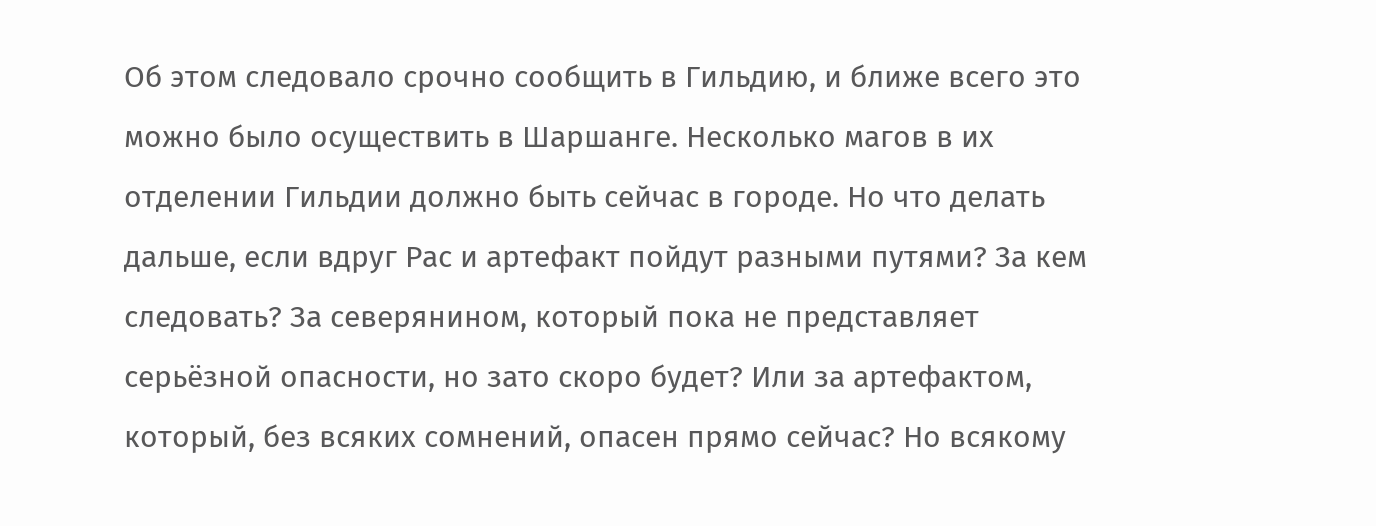Об этом следовало срочно сообщить в Гильдию, и ближе всего это можно было осуществить в Шаршанге. Несколько магов в их отделении Гильдии должно быть сейчас в городе. Но что делать дальше, если вдруг Рас и артефакт пойдут разными путями? За кем следовать? За северянином, который пока не представляет серьёзной опасности, но зато скоро будет? Или за артефактом, который, без всяких сомнений, опасен прямо сейчас? Но всякому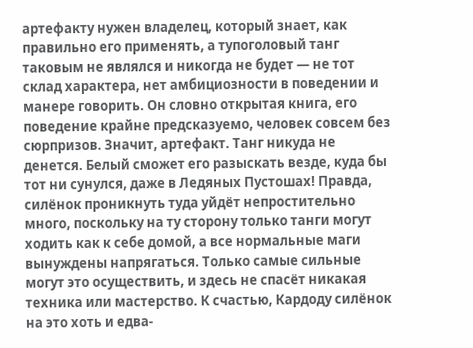артефакту нужен владелец, который знает, как правильно его применять, а тупоголовый танг таковым не являлся и никогда не будет — не тот склад характера, нет амбициозности в поведении и манере говорить. Он словно открытая книга, его поведение крайне предсказуемо, человек совсем без сюрпризов. Значит, артефакт. Танг никуда не денется. Белый сможет его разыскать везде, куда бы тот ни сунулся, даже в Ледяных Пустошах! Правда, силёнок проникнуть туда уйдёт непростительно много, поскольку на ту сторону только танги могут ходить как к себе домой, а все нормальные маги вынуждены напрягаться. Только самые сильные могут это осуществить, и здесь не спасёт никакая техника или мастерство. К счастью, Кардоду силёнок на это хоть и едва-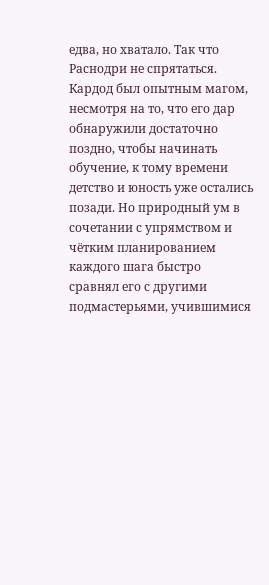едва, но хватало. Так что Раснодри не спрятаться.
Кардод был опытным магом, несмотря на то, что его дар обнаружили достаточно поздно, чтобы начинать обучение, к тому времени детство и юность уже остались позади. Но природный ум в сочетании с упрямством и чётким планированием каждого шага быстро сравнял его с другими подмастерьями, учившимися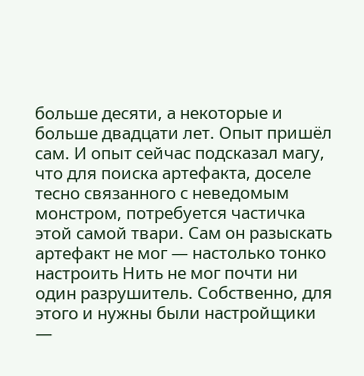больше десяти, а некоторые и больше двадцати лет. Опыт пришёл сам. И опыт сейчас подсказал магу, что для поиска артефакта, доселе тесно связанного с неведомым монстром, потребуется частичка этой самой твари. Сам он разыскать артефакт не мог — настолько тонко настроить Нить не мог почти ни один разрушитель. Собственно, для этого и нужны были настройщики —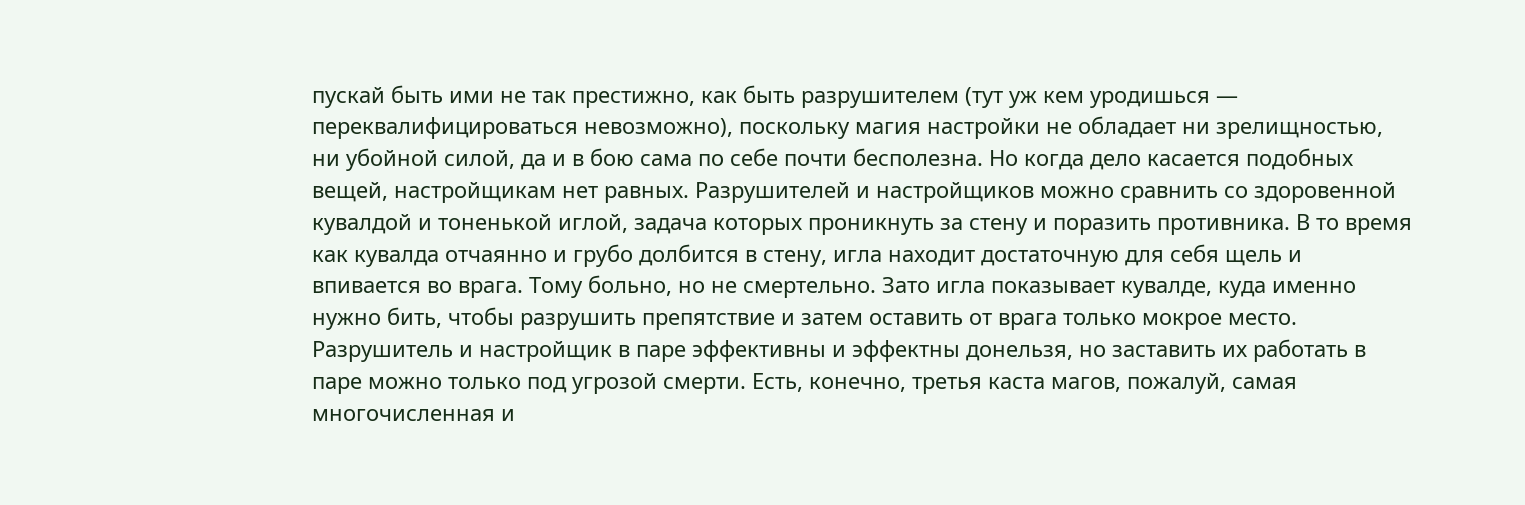пускай быть ими не так престижно, как быть разрушителем (тут уж кем уродишься — переквалифицироваться невозможно), поскольку магия настройки не обладает ни зрелищностью, ни убойной силой, да и в бою сама по себе почти бесполезна. Но когда дело касается подобных вещей, настройщикам нет равных. Разрушителей и настройщиков можно сравнить со здоровенной кувалдой и тоненькой иглой, задача которых проникнуть за стену и поразить противника. В то время как кувалда отчаянно и грубо долбится в стену, игла находит достаточную для себя щель и впивается во врага. Тому больно, но не смертельно. Зато игла показывает кувалде, куда именно нужно бить, чтобы разрушить препятствие и затем оставить от врага только мокрое место. Разрушитель и настройщик в паре эффективны и эффектны донельзя, но заставить их работать в паре можно только под угрозой смерти. Есть, конечно, третья каста магов, пожалуй, самая многочисленная и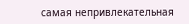самая непривлекательная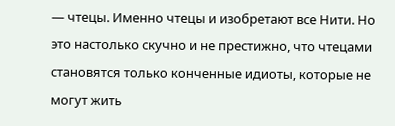— чтецы. Именно чтецы и изобретают все Нити. Но это настолько скучно и не престижно, что чтецами становятся только конченные идиоты, которые не могут жить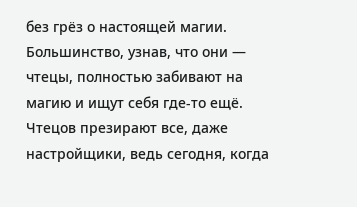без грёз о настоящей магии. Большинство, узнав, что они — чтецы, полностью забивают на магию и ищут себя где-то ещё. Чтецов презирают все, даже настройщики, ведь сегодня, когда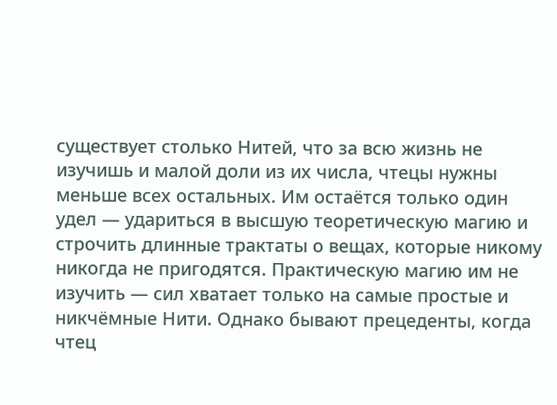существует столько Нитей, что за всю жизнь не изучишь и малой доли из их числа, чтецы нужны меньше всех остальных. Им остаётся только один удел — удариться в высшую теоретическую магию и строчить длинные трактаты о вещах, которые никому никогда не пригодятся. Практическую магию им не изучить — сил хватает только на самые простые и никчёмные Нити. Однако бывают прецеденты, когда чтец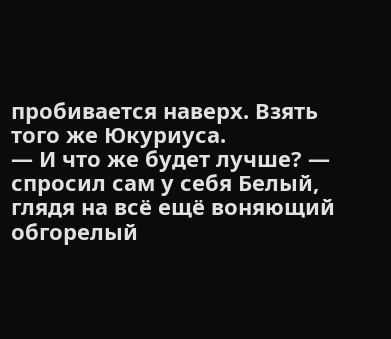пробивается наверх. Взять того же Юкуриуса.
— И что же будет лучше? — спросил сам у себя Белый, глядя на всё ещё воняющий обгорелый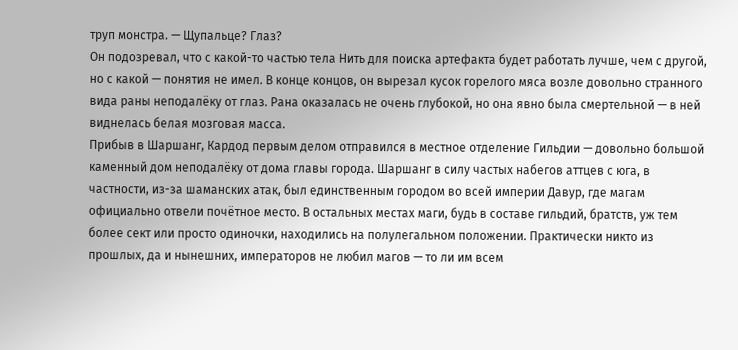труп монстра. — Щупальце? Глаз?
Он подозревал, что с какой-то частью тела Нить для поиска артефакта будет работать лучше, чем с другой, но с какой — понятия не имел. В конце концов, он вырезал кусок горелого мяса возле довольно странного вида раны неподалёку от глаз. Рана оказалась не очень глубокой, но она явно была смертельной — в ней виднелась белая мозговая масса.
Прибыв в Шаршанг, Кардод первым делом отправился в местное отделение Гильдии — довольно большой каменный дом неподалёку от дома главы города. Шаршанг в силу частых набегов аттцев с юга, в частности, из-за шаманских атак, был единственным городом во всей империи Давур, где магам официально отвели почётное место. В остальных местах маги, будь в составе гильдий, братств, уж тем более сект или просто одиночки, находились на полулегальном положении. Практически никто из прошлых, да и нынешних, императоров не любил магов — то ли им всем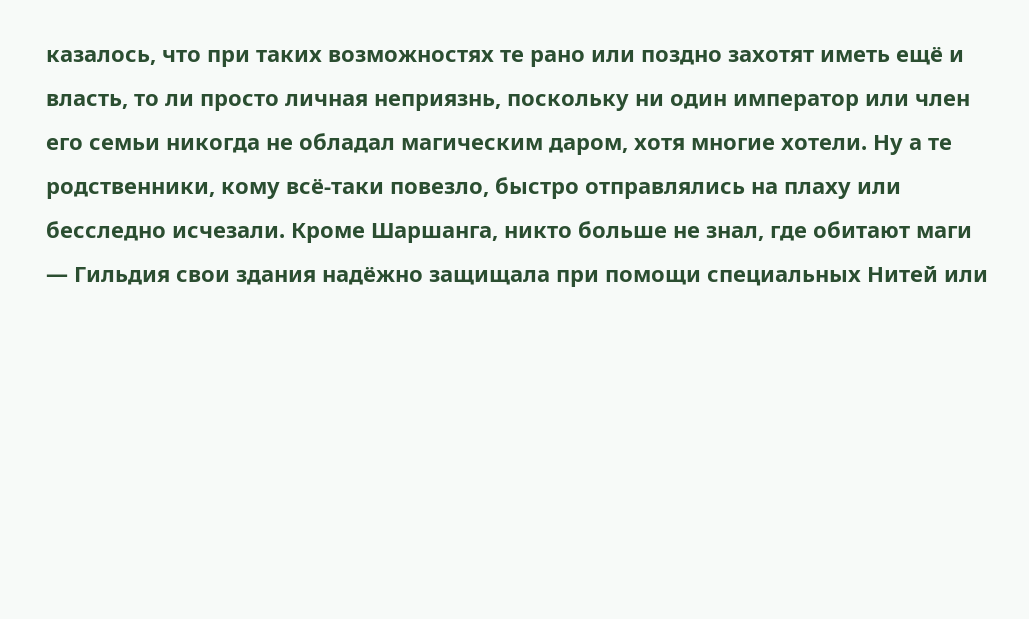казалось, что при таких возможностях те рано или поздно захотят иметь ещё и власть, то ли просто личная неприязнь, поскольку ни один император или член его семьи никогда не обладал магическим даром, хотя многие хотели. Ну а те родственники, кому всё-таки повезло, быстро отправлялись на плаху или бесследно исчезали. Кроме Шаршанга, никто больше не знал, где обитают маги — Гильдия свои здания надёжно защищала при помощи специальных Нитей или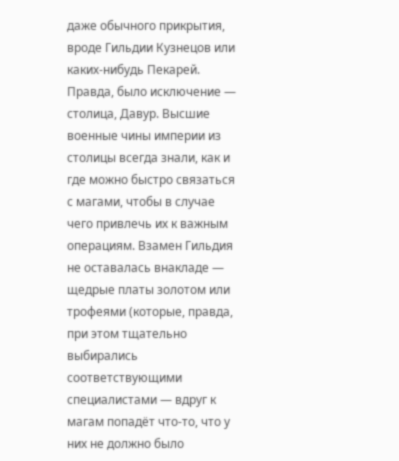даже обычного прикрытия, вроде Гильдии Кузнецов или каких-нибудь Пекарей. Правда, было исключение — столица, Давур. Высшие военные чины империи из столицы всегда знали, как и где можно быстро связаться с магами, чтобы в случае чего привлечь их к важным операциям. Взамен Гильдия не оставалась внакладе — щедрые платы золотом или трофеями (которые, правда, при этом тщательно выбирались соответствующими специалистами — вдруг к магам попадёт что-то, что у них не должно было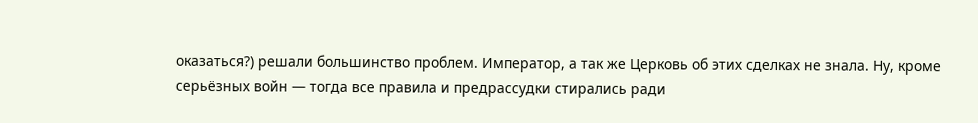оказаться?) решали большинство проблем. Император, а так же Церковь об этих сделках не знала. Ну, кроме серьёзных войн — тогда все правила и предрассудки стирались ради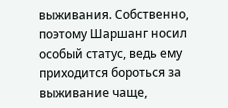выживания. Собственно, поэтому Шаршанг носил особый статус, ведь ему приходится бороться за выживание чаще,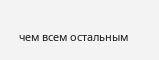чем всем остальным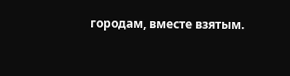городам, вместе взятым.